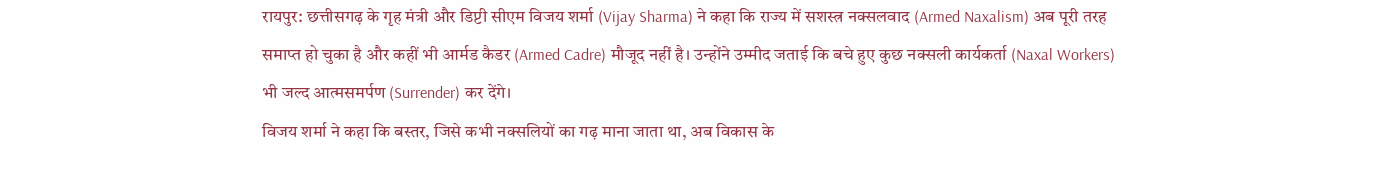रायपुर: छत्तीसगढ़ के गृह मंत्री और डिप्टी सीएम विजय शर्मा (Vijay Sharma) ने कहा कि राज्य में सशस्त्र नक्सलवाद (Armed Naxalism) अब पूरी तरह समाप्त हो चुका है और कहीं भी आर्मड कैडर (Armed Cadre) मौजूद नहीं है। उन्होंने उम्मीद जताई कि बचे हुए कुछ नक्सली कार्यकर्ता (Naxal Workers) भी जल्द आत्मसमर्पण (Surrender) कर देंगे।
विजय शर्मा ने कहा कि बस्तर, जिसे कभी नक्सलियों का गढ़ माना जाता था, अब विकास के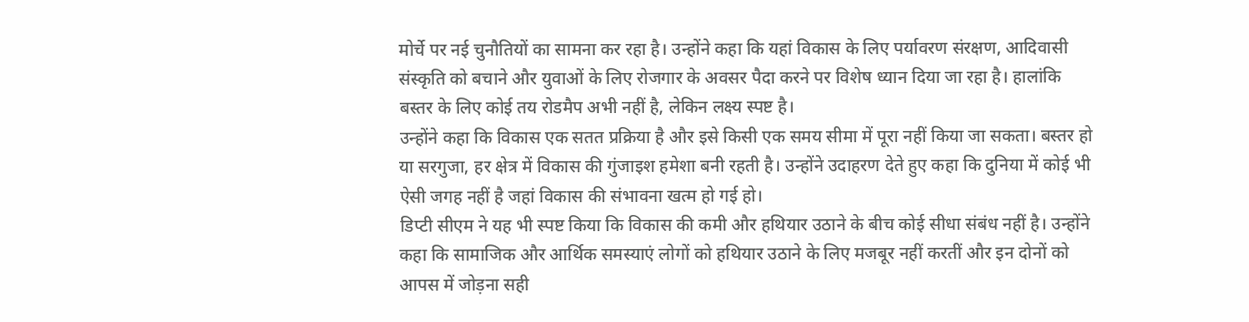मोर्चे पर नई चुनौतियों का सामना कर रहा है। उन्होंने कहा कि यहां विकास के लिए पर्यावरण संरक्षण, आदिवासी संस्कृति को बचाने और युवाओं के लिए रोजगार के अवसर पैदा करने पर विशेष ध्यान दिया जा रहा है। हालांकि बस्तर के लिए कोई तय रोडमैप अभी नहीं है, लेकिन लक्ष्य स्पष्ट है।
उन्होंने कहा कि विकास एक सतत प्रक्रिया है और इसे किसी एक समय सीमा में पूरा नहीं किया जा सकता। बस्तर हो या सरगुजा, हर क्षेत्र में विकास की गुंजाइश हमेशा बनी रहती है। उन्होंने उदाहरण देते हुए कहा कि दुनिया में कोई भी ऐसी जगह नहीं है जहां विकास की संभावना खत्म हो गई हो।
डिप्टी सीएम ने यह भी स्पष्ट किया कि विकास की कमी और हथियार उठाने के बीच कोई सीधा संबंध नहीं है। उन्होंने कहा कि सामाजिक और आर्थिक समस्याएं लोगों को हथियार उठाने के लिए मजबूर नहीं करतीं और इन दोनों को आपस में जोड़ना सही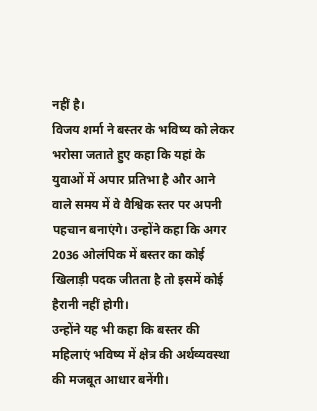नहीं है।
विजय शर्मा ने बस्तर के भविष्य को लेकर भरोसा जताते हुए कहा कि यहां के युवाओं में अपार प्रतिभा है और आने वाले समय में वे वैश्विक स्तर पर अपनी पहचान बनाएंगे। उन्होंने कहा कि अगर 2036 ओलंपिक में बस्तर का कोई खिलाड़ी पदक जीतता है तो इसमें कोई हैरानी नहीं होगी।
उन्होंने यह भी कहा कि बस्तर की महिलाएं भविष्य में क्षेत्र की अर्थव्यवस्था की मजबूत आधार बनेंगी।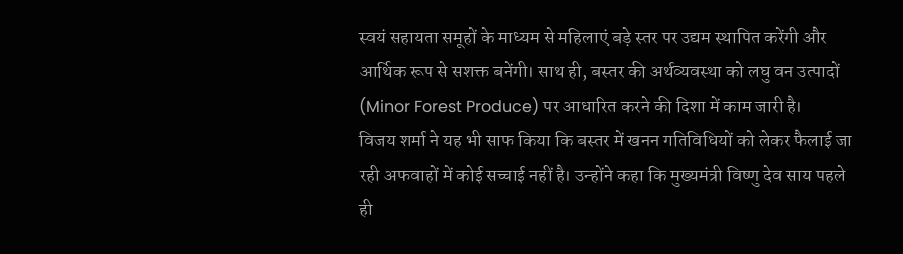स्वयं सहायता समूहों के माध्यम से महिलाएं बड़े स्तर पर उद्यम स्थापित करेंगी और आर्थिक रूप से सशक्त बनेंगी। साथ ही, बस्तर की अर्थव्यवस्था को लघु वन उत्पादों (Minor Forest Produce) पर आधारित करने की दिशा में काम जारी है।
विजय शर्मा ने यह भी साफ किया कि बस्तर में खनन गतिविधियों को लेकर फैलाई जा रही अफवाहों में कोई सच्चाई नहीं है। उन्होंने कहा कि मुख्यमंत्री विष्णु देव साय पहले ही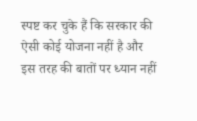स्पष्ट कर चुके हैं कि सरकार की ऐसी कोई योजना नहीं है और इस तरह की बातों पर ध्यान नहीं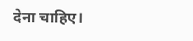देना चाहिए।